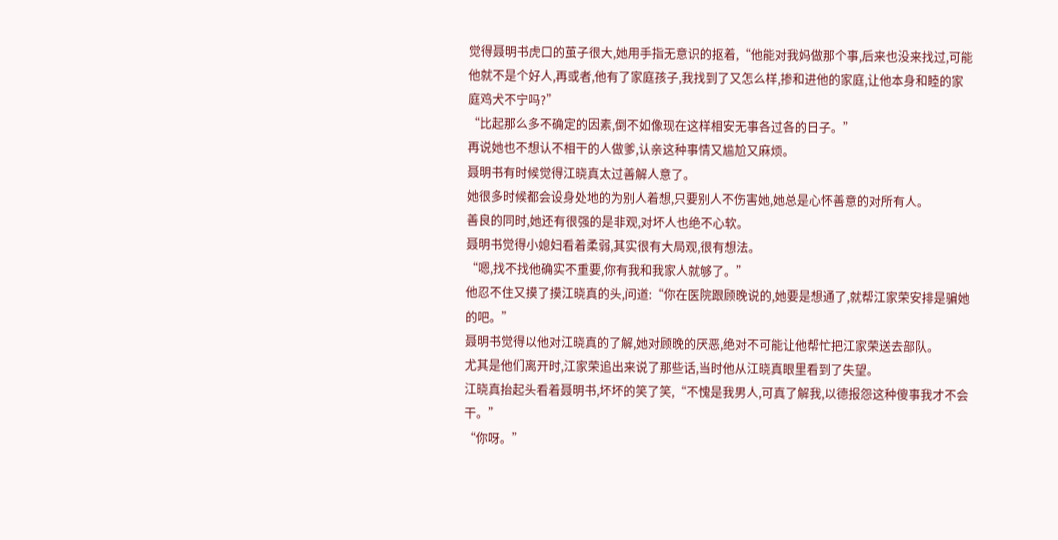觉得聂明书虎口的茧子很大,她用手指无意识的抠着,“他能对我妈做那个事,后来也没来找过,可能他就不是个好人,再或者,他有了家庭孩子,我找到了又怎么样,掺和进他的家庭,让他本身和睦的家庭鸡犬不宁吗?”
“比起那么多不确定的因素,倒不如像现在这样相安无事各过各的日子。”
再说她也不想认不相干的人做爹,认亲这种事情又尴尬又麻烦。
聂明书有时候觉得江晓真太过善解人意了。
她很多时候都会设身处地的为别人着想,只要别人不伤害她,她总是心怀善意的对所有人。
善良的同时,她还有很强的是非观,对坏人也绝不心软。
聂明书觉得小媳妇看着柔弱,其实很有大局观,很有想法。
“嗯,找不找他确实不重要,你有我和我家人就够了。”
他忍不住又摸了摸江晓真的头,问道:“你在医院跟顾晚说的,她要是想通了,就帮江家荣安排是骗她的吧。”
聂明书觉得以他对江晓真的了解,她对顾晚的厌恶,绝对不可能让他帮忙把江家荣送去部队。
尤其是他们离开时,江家荣追出来说了那些话,当时他从江晓真眼里看到了失望。
江晓真抬起头看着聂明书,坏坏的笑了笑,“不愧是我男人,可真了解我,以德报怨这种傻事我才不会干。”
“你呀。”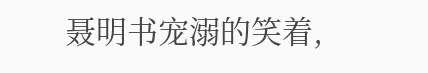聂明书宠溺的笑着,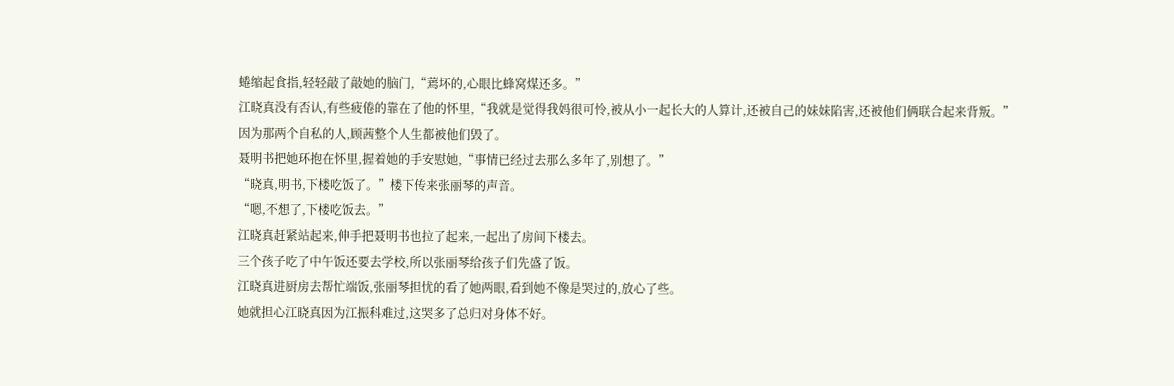蜷缩起食指,轻轻敲了敲她的脑门,“蔫坏的,心眼比蜂窝煤还多。”
江晓真没有否认,有些疲倦的靠在了他的怀里,“我就是觉得我妈很可怜,被从小一起长大的人算计,还被自己的妹妹陷害,还被他们俩联合起来背叛。”
因为那两个自私的人,顾茜整个人生都被他们毁了。
聂明书把她环抱在怀里,握着她的手安慰她,“事情已经过去那么多年了,别想了。”
“晓真,明书,下楼吃饭了。”楼下传来张丽琴的声音。
“嗯,不想了,下楼吃饭去。”
江晓真赶紧站起来,伸手把聂明书也拉了起来,一起出了房间下楼去。
三个孩子吃了中午饭还要去学校,所以张丽琴给孩子们先盛了饭。
江晓真进厨房去帮忙端饭,张丽琴担忧的看了她两眼,看到她不像是哭过的,放心了些。
她就担心江晓真因为江振科难过,这哭多了总归对身体不好。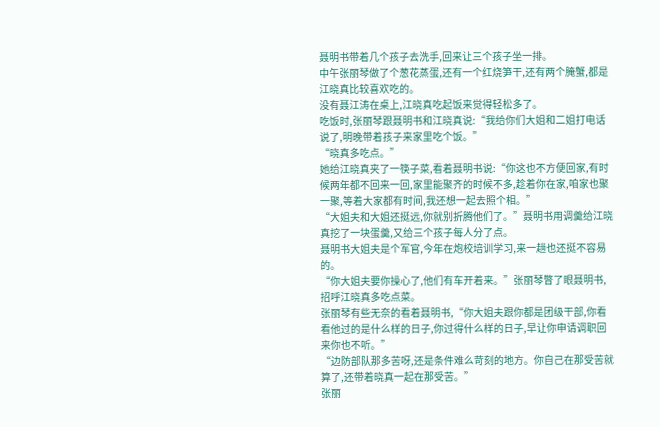聂明书带着几个孩子去洗手,回来让三个孩子坐一排。
中午张丽琴做了个葱花蒸蛋,还有一个红烧笋干,还有两个腌蟹,都是江晓真比较喜欢吃的。
没有聂江涛在桌上,江晓真吃起饭来觉得轻松多了。
吃饭时,张丽琴跟聂明书和江晓真说:“我给你们大姐和二姐打电话说了,明晚带着孩子来家里吃个饭。”
“晓真多吃点。”
她给江晓真夹了一筷子菜,看着聂明书说:“你这也不方便回家,有时候两年都不回来一回,家里能聚齐的时候不多,趁着你在家,咱家也聚一聚,等着大家都有时间,我还想一起去照个相。”
“大姐夫和大姐还挺远,你就别折腾他们了。”聂明书用调羹给江晓真挖了一块蛋羹,又给三个孩子每人分了点。
聂明书大姐夫是个军官,今年在炮校培训学习,来一趟也还挺不容易的。
“你大姐夫要你操心了,他们有车开着来。”张丽琴瞥了眼聂明书,招呼江晓真多吃点菜。
张丽琴有些无奈的看着聂明书,“你大姐夫跟你都是团级干部,你看看他过的是什么样的日子,你过得什么样的日子,早让你申请调职回来你也不听。”
“边防部队那多苦呀,还是条件难么苛刻的地方。你自己在那受苦就算了,还带着晓真一起在那受苦。”
张丽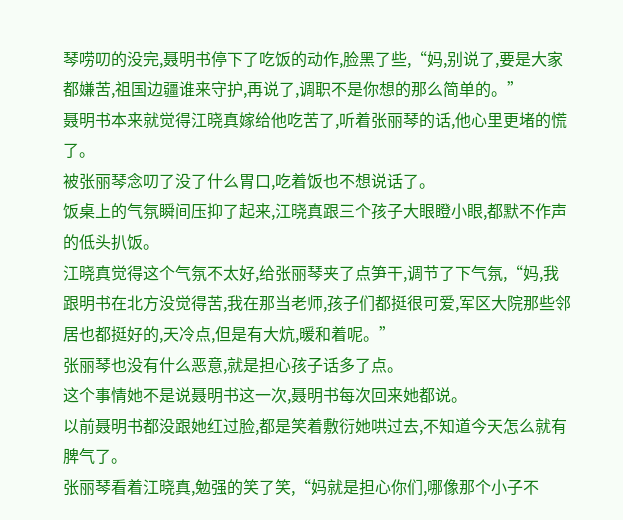琴唠叨的没完,聂明书停下了吃饭的动作,脸黑了些,“妈,别说了,要是大家都嫌苦,祖国边疆谁来守护,再说了,调职不是你想的那么简单的。”
聂明书本来就觉得江晓真嫁给他吃苦了,听着张丽琴的话,他心里更堵的慌了。
被张丽琴念叨了没了什么胃口,吃着饭也不想说话了。
饭桌上的气氛瞬间压抑了起来,江晓真跟三个孩子大眼瞪小眼,都默不作声的低头扒饭。
江晓真觉得这个气氛不太好,给张丽琴夹了点笋干,调节了下气氛,“妈,我跟明书在北方没觉得苦,我在那当老师,孩子们都挺很可爱,军区大院那些邻居也都挺好的,天冷点,但是有大炕,暖和着呢。”
张丽琴也没有什么恶意,就是担心孩子话多了点。
这个事情她不是说聂明书这一次,聂明书每次回来她都说。
以前聂明书都没跟她红过脸,都是笑着敷衍她哄过去,不知道今天怎么就有脾气了。
张丽琴看着江晓真,勉强的笑了笑,“妈就是担心你们,哪像那个小子不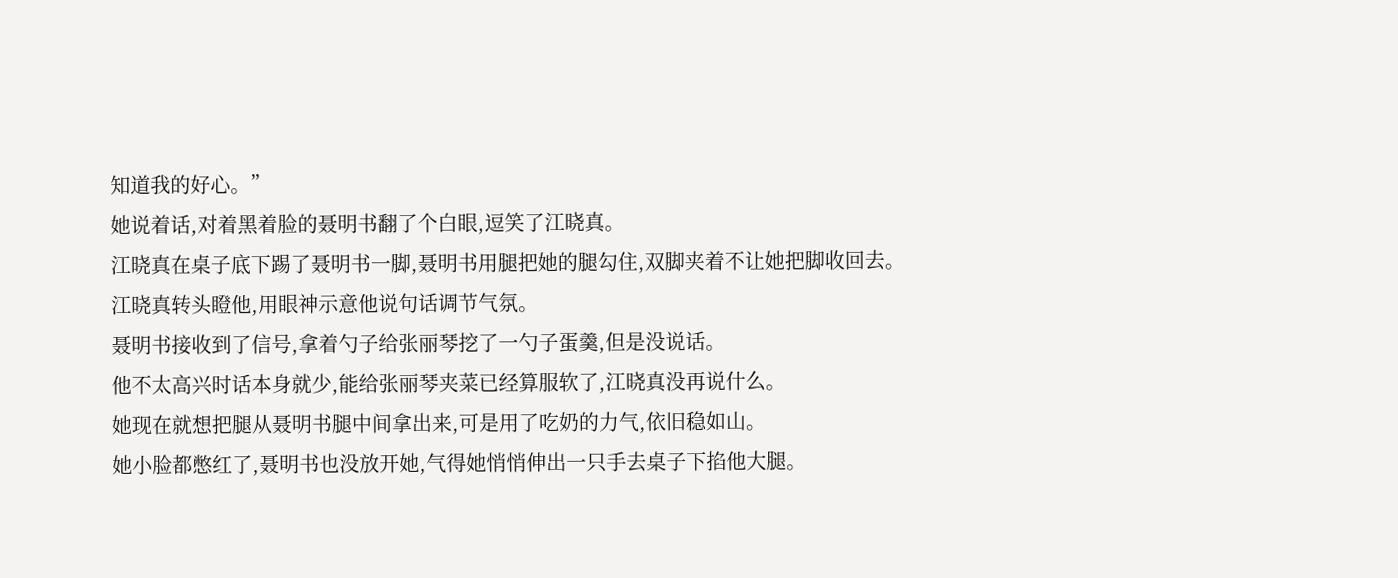知道我的好心。”
她说着话,对着黑着脸的聂明书翻了个白眼,逗笑了江晓真。
江晓真在桌子底下踢了聂明书一脚,聂明书用腿把她的腿勾住,双脚夹着不让她把脚收回去。
江晓真转头瞪他,用眼神示意他说句话调节气氛。
聂明书接收到了信号,拿着勺子给张丽琴挖了一勺子蛋羹,但是没说话。
他不太高兴时话本身就少,能给张丽琴夹菜已经算服软了,江晓真没再说什么。
她现在就想把腿从聂明书腿中间拿出来,可是用了吃奶的力气,依旧稳如山。
她小脸都憋红了,聂明书也没放开她,气得她悄悄伸出一只手去桌子下掐他大腿。